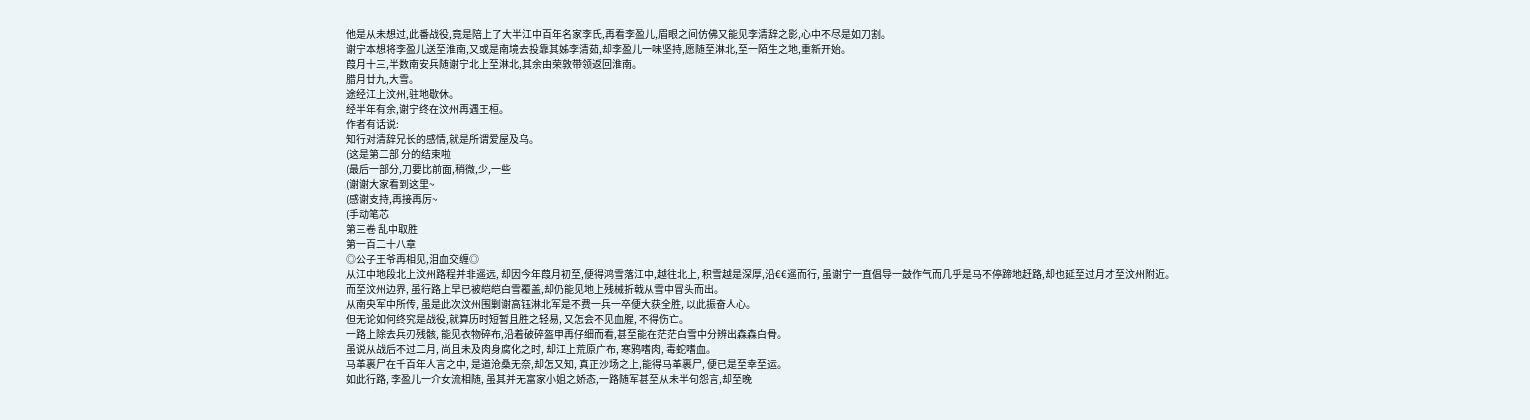他是从未想过,此番战役,竟是陪上了大半江中百年名家李氏,再看李盈儿,眉眼之间仿佛又能见李清辞之影,心中不尽是如刀割。
谢宁本想将李盈儿送至淮南,又或是南境去投靠其姊李清茹,却李盈儿一味坚持,愿随至淋北,至一陌生之地,重新开始。
葭月十三,半数南安兵随谢宁北上至淋北,其余由荣敦带领返回淮南。
腊月廿九,大雪。
途经江上汶州,驻地歇休。
经半年有余,谢宁终在汶州再遇王桓。
作者有话说:
知行对清辞兄长的感情,就是所谓爱屋及乌。
(这是第二部 分的结束啦
(最后一部分,刀要比前面,稍微,少,一些
(谢谢大家看到这里~
(感谢支持,再接再厉~
(手动笔芯
第三卷 乱中取胜
第一百二十八章
◎公子王爷再相见,泪血交缠◎
从江中地段北上汶州路程并非遥远, 却因今年葭月初至,便得鸿雪落江中,越往北上, 积雪越是深厚,沿€€遥而行, 虽谢宁一直倡导一鼓作气而几乎是马不停蹄地赶路,却也延至过月才至汶州附近。
而至汶州边界, 虽行路上早已被皑皑白雪覆盖,却仍能见地上残械折戟从雪中冒头而出。
从南央军中所传, 虽是此次汶州围剿谢高钰淋北军是不费一兵一卒便大获全胜, 以此振奋人心。
但无论如何终究是战役,就算历时短暂且胜之轻易, 又怎会不见血腥, 不得伤亡。
一路上除去兵刃残骸, 能见衣物碎布,沿着破碎盔甲再仔细而看,甚至能在茫茫白雪中分辨出森森白骨。
虽说从战后不过二月, 尚且未及肉身腐化之时, 却江上荒原广布, 寒鸦嗜肉, 毒蛇嗜血。
马革裹尸在千百年人言之中, 是道沧桑无奈,却怎又知, 真正沙场之上,能得马革裹尸, 便已是至幸至运。
如此行路, 李盈儿一介女流相随, 虽其并无富家小姐之娇态,一路随军甚至从未半句怨言,却至晚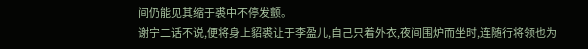间仍能见其缩于裘中不停发颤。
谢宁二话不说,便将身上貂裘让于李盈儿,自己只着外衣,夜间围炉而坐时,连随行将领也为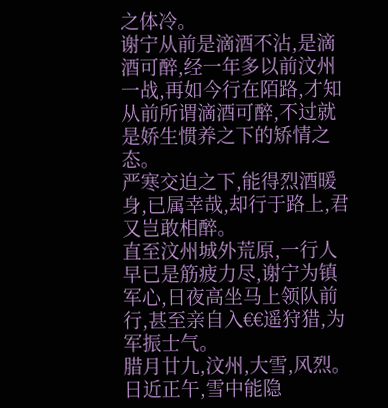之体冷。
谢宁从前是滴酒不沾,是滴酒可醉,经一年多以前汶州一战,再如今行在陌路,才知从前所谓滴酒可醉,不过就是娇生惯养之下的矫情之态。
严寒交迫之下,能得烈酒暖身,已属幸哉,却行于路上,君又岂敢相醉。
直至汶州城外荒原,一行人早已是筋疲力尽,谢宁为镇军心,日夜高坐马上领队前行,甚至亲自入€€遥狩猎,为军振士气。
腊月廿九,汶州,大雪,风烈。
日近正午,雪中能隐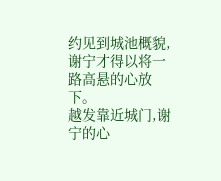约见到城池概貌,谢宁才得以将一路高悬的心放下。
越发靠近城门,谢宁的心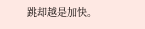跳却越是加快。